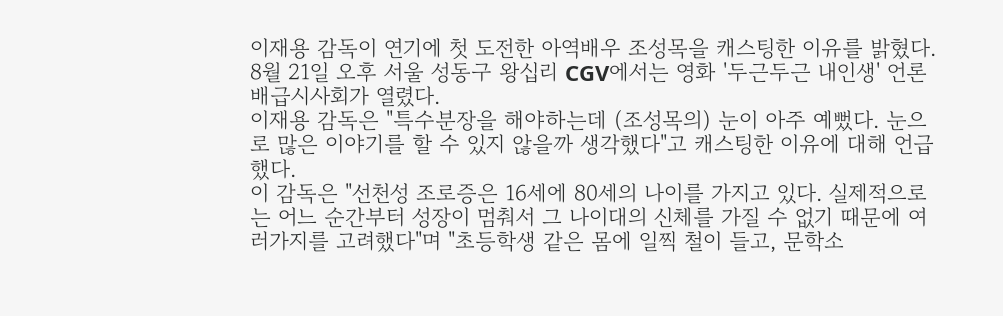이재용 감독이 연기에 첫 도전한 아역배우 조성목을 캐스팅한 이유를 밝혔다.
8월 21일 오후 서울 성동구 왕십리 CGV에서는 영화 '두근두근 내인생' 언론배급시사회가 열렸다.
이재용 감독은 "특수분장을 해야하는데 (조성목의) 눈이 아주 예뻤다. 눈으로 많은 이야기를 할 수 있지 않을까 생각했다"고 캐스팅한 이유에 대해 언급했다.
이 감독은 "선천성 조로증은 16세에 80세의 나이를 가지고 있다. 실제적으로는 어느 순간부터 성장이 멈춰서 그 나이대의 신체를 가질 수 없기 때문에 여러가지를 고려했다"며 "초등학생 같은 몸에 일찍 철이 들고, 문학소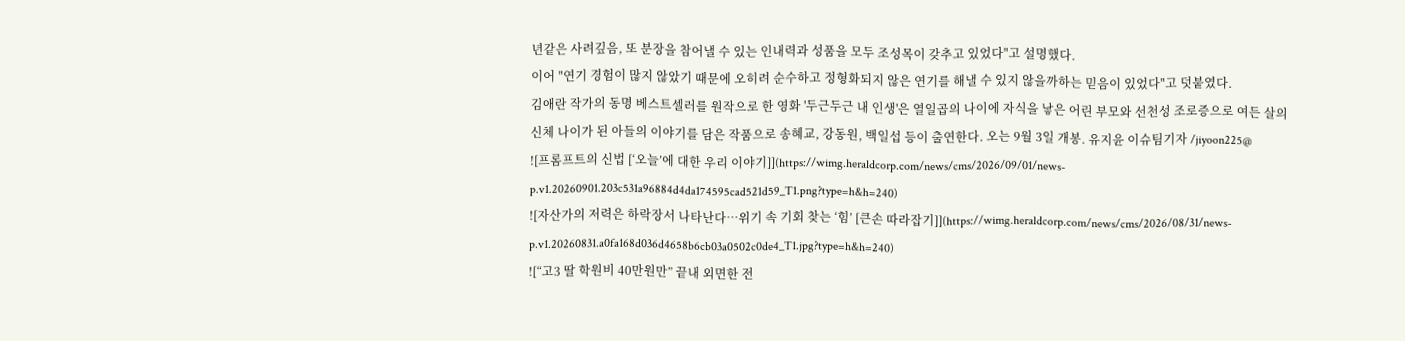년같은 사려깊음, 또 분장을 참어낼 수 있는 인내력과 성품을 모두 조성목이 갖추고 있었다"고 설명했다.
이어 "연기 경험이 많지 않았기 때문에 오히려 순수하고 정형화되지 않은 연기를 해낼 수 있지 않을까하는 믿음이 있었다"고 덧붙였다.
김애란 작가의 동명 베스트셀러를 원작으로 한 영화 '두근두근 내 인생'은 열일곱의 나이에 자식을 낳은 어린 부모와 선천성 조로증으로 여든 살의 신체 나이가 된 아들의 이야기를 담은 작품으로 송혜교, 강동원, 백일섭 등이 출연한다. 오는 9월 3일 개봉. 유지윤 이슈팀기자 /jiyoon225@
![프롬프트의 신법 [‘오늘’에 대한 우리 이야기]](https://wimg.heraldcorp.com/news/cms/2026/09/01/news-p.v1.20260901.203c531a96884d4da174595cad521d59_T1.png?type=h&h=240)
![자산가의 저력은 하락장서 나타난다…위기 속 기회 찾는 ‘힘’ [큰손 따라잡기]](https://wimg.heraldcorp.com/news/cms/2026/08/31/news-p.v1.20260831.a0fa168d036d4658b6cb03a0502c0de4_T1.jpg?type=h&h=240)
![“고3 딸 학원비 40만원만” 끝내 외면한 전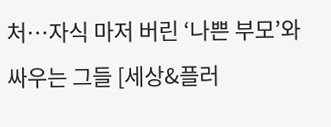처…자식 마저 버린 ‘나쁜 부모’와 싸우는 그들 [세상&플러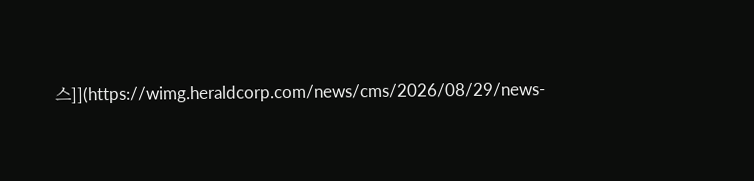스]](https://wimg.heraldcorp.com/news/cms/2026/08/29/news-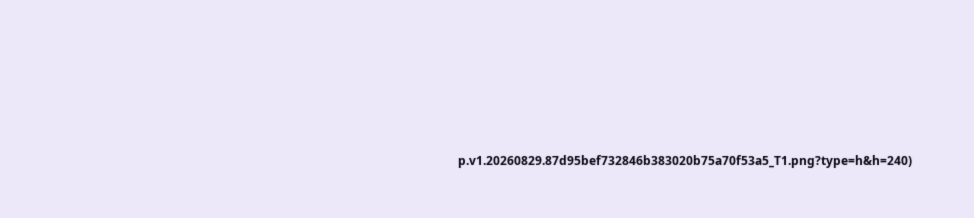p.v1.20260829.87d95bef732846b383020b75a70f53a5_T1.png?type=h&h=240)